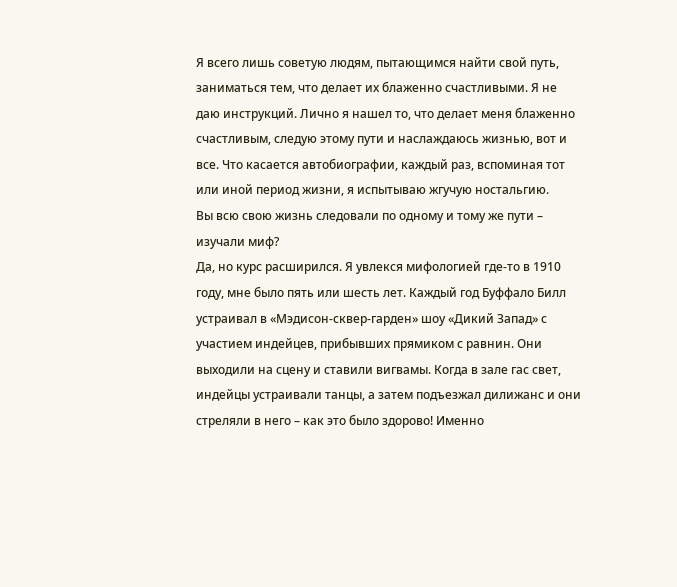Я всего лишь советую людям, пытающимся найти свой путь, заниматься тем, что делает их блаженно счастливыми. Я не даю инструкций. Лично я нашел то, что делает меня блаженно счастливым, следую этому пути и наслаждаюсь жизнью, вот и все. Что касается автобиографии, каждый раз, вспоминая тот или иной период жизни, я испытываю жгучую ностальгию.
Вы всю свою жизнь следовали по одному и тому же пути – изучали миф?
Да, но курс расширился. Я увлекся мифологией где-то в 1910 году, мне было пять или шесть лет. Каждый год Буффало Билл устраивал в «Мэдисон-сквер-гарден» шоу «Дикий Запад» с участием индейцев, прибывших прямиком с равнин. Они выходили на сцену и ставили вигвамы. Когда в зале гас свет, индейцы устраивали танцы, а затем подъезжал дилижанс и они стреляли в него – как это было здорово! Именно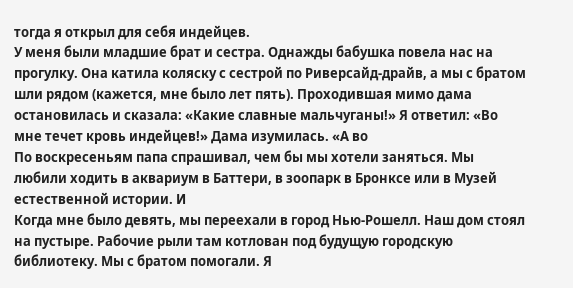тогда я открыл для себя индейцев.
У меня были младшие брат и сестра. Однажды бабушка повела нас на прогулку. Она катила коляску с сестрой по Риверсайд-драйв, а мы с братом шли рядом (кажется, мне было лет пять). Проходившая мимо дама остановилась и сказала: «Какие славные мальчуганы!» Я ответил: «Во мне течет кровь индейцев!» Дама изумилась. «А во
По воскресеньям папа спрашивал, чем бы мы хотели заняться. Мы любили ходить в аквариум в Баттери, в зоопарк в Бронксе или в Музей естественной истории. И
Когда мне было девять, мы переехали в город Нью-Рошелл. Наш дом стоял на пустыре. Рабочие рыли там котлован под будущую городскую библиотеку. Мы с братом помогали. Я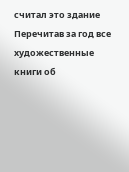считал это здание
Перечитав за год все художественные книги об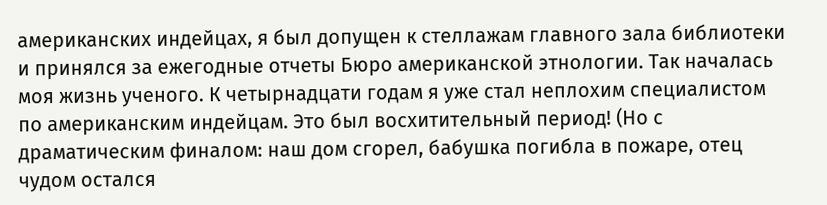американских индейцах, я был допущен к стеллажам главного зала библиотеки и принялся за ежегодные отчеты Бюро американской этнологии. Так началась моя жизнь ученого. К четырнадцати годам я уже стал неплохим специалистом по американским индейцам. Это был восхитительный период! (Но с драматическим финалом: наш дом сгорел, бабушка погибла в пожаре, отец чудом остался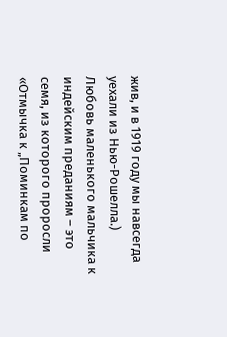жив, и в 1919 году мы навсегда уехали из Нью-Рошелла.)
Любовь маленького мальчика к индейским преданиям – это семя, из которого проросли «Отмычка к „Поминкам по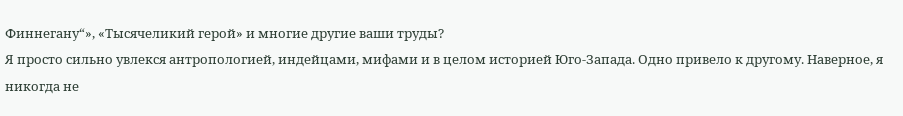Финнегану“», «Тысячеликий герой» и многие другие ваши труды?
Я просто сильно увлекся антропологией, индейцами, мифами и в целом историей Юго-Запада. Одно привело к другому. Наверное, я никогда не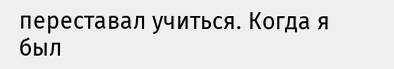переставал учиться. Когда я был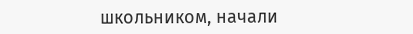школьником, начали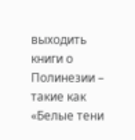выходить книги о Полинезии – такие как «Белые тени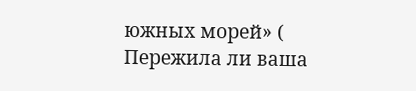южных морей» (
Пережила ли ваша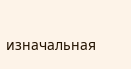изначальная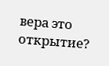вера это открытие?